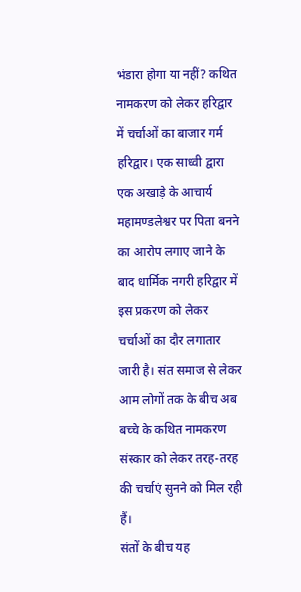भंडारा होगा या नहीं? कथित नामकरण को लेकर हरिद्वार में चर्चाओं का बाजार गर्म
हरिद्वार। एक साध्वी द्वारा एक अखाड़े के आचार्य महामण्डलेश्वर पर पिता बनने का आरोप लगाए जाने के बाद धार्मिक नगरी हरिद्वार में इस प्रकरण को लेकर चर्चाओं का दौर लगातार जारी है। संत समाज से लेकर आम लोगों तक के बीच अब बच्चे के कथित नामकरण संस्कार को लेकर तरह-तरह की चर्चाएं सुनने को मिल रही हैं।
संतों के बीच यह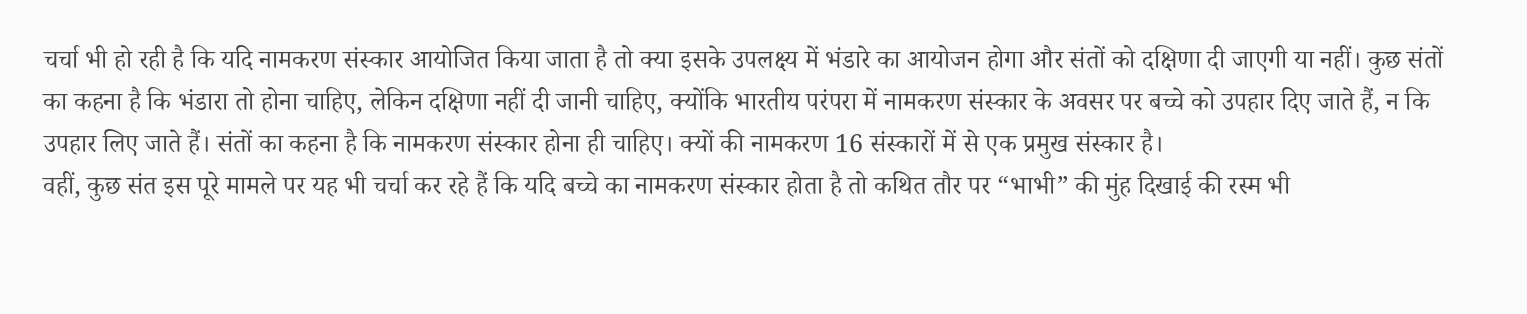चर्चा भी हो रही है कि यदि नामकरण संस्कार आयोजित किया जाता है तो क्या इसके उपलक्ष्य में भंडारे का आयोजन होगा और संतों को दक्षिणा दी जाएगी या नहीं। कुछ संतों का कहना है कि भंडारा तो होना चाहिए, लेकिन दक्षिणा नहीं दी जानी चाहिए, क्योंकि भारतीय परंपरा में नामकरण संस्कार के अवसर पर बच्चे को उपहार दिए जाते हैं, न कि उपहार लिए जाते हैं। संतों का कहना है कि नामकरण संस्कार होना ही चाहिए। क्यों की नामकरण 16 संस्कारों में से एक प्रमुख संस्कार है।
वहीं, कुछ संत इस पूरे मामले पर यह भी चर्चा कर रहे हैं कि यदि बच्चे का नामकरण संस्कार होता है तो कथित तौर पर “भाभी” की मुंह दिखाई की रस्म भी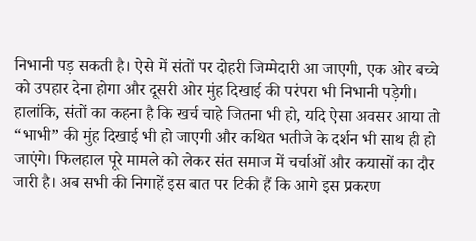निभानी पड़ सकती है। ऐसे में संतों पर दोहरी जिम्मेदारी आ जाएगी, एक ओर बच्चे को उपहार देना होगा और दूसरी ओर मुंह दिखाई की परंपरा भी निभानी पड़ेगी।
हालांकि, संतों का कहना है कि खर्च चाहे जितना भी हो, यदि ऐसा अवसर आया तो “भाभी” की मुंह दिखाई भी हो जाएगी और कथित भतीजे के दर्शन भी साथ ही हो जाएंगे। फिलहाल पूरे मामले को लेकर संत समाज में चर्चाओं और कयासों का दौर जारी है। अब सभी की निगाहें इस बात पर टिकी हैं कि आगे इस प्रकरण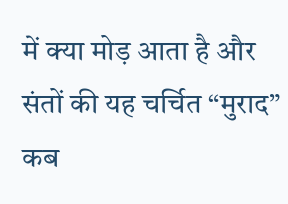में क्या मोड़ आता है और संतों की यह चर्चित “मुराद” कब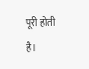पूरी होती है।